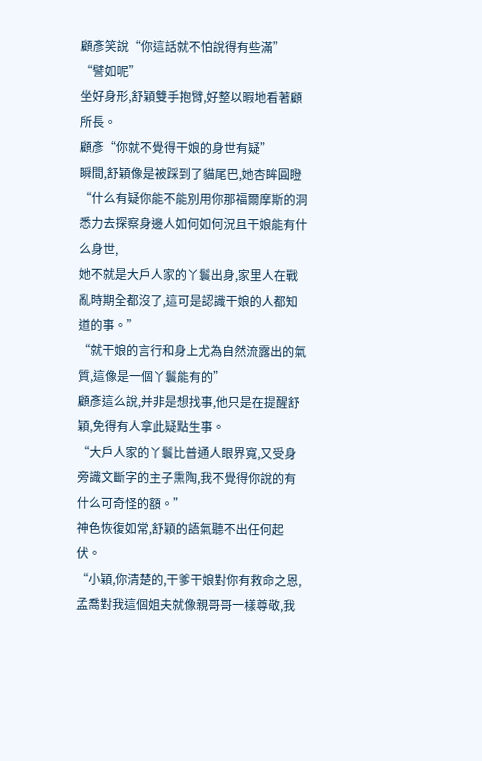顧彥笑說“你這話就不怕說得有些滿”
“譬如呢”
坐好身形,舒穎雙手抱臂,好整以暇地看著顧所長。
顧彥“你就不覺得干娘的身世有疑”
瞬間,舒穎像是被踩到了貓尾巴,她杏眸圓瞪“什么有疑你能不能別用你那福爾摩斯的洞悉力去探察身邊人如何如何況且干娘能有什么身世,
她不就是大戶人家的丫鬟出身,家里人在戰亂時期全都沒了,這可是認識干娘的人都知道的事。”
“就干娘的言行和身上尤為自然流露出的氣質,這像是一個丫鬟能有的”
顧彥這么說,并非是想找事,他只是在提醒舒穎,免得有人拿此疑點生事。
“大戶人家的丫鬟比普通人眼界寬,又受身旁識文斷字的主子熏陶,我不覺得你說的有什么可奇怪的額。”
神色恢復如常,舒穎的語氣聽不出任何起伏。
“小穎,你清楚的,干爹干娘對你有救命之恩,孟喬對我這個姐夫就像親哥哥一樣尊敬,我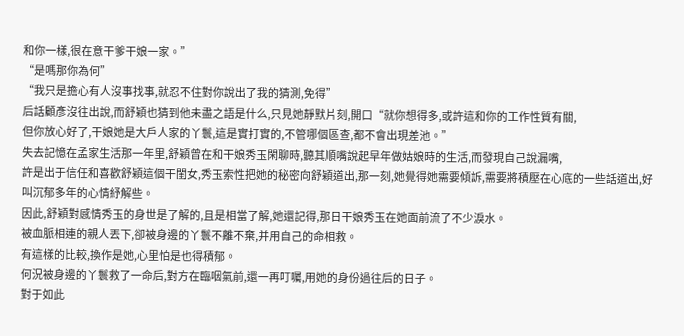和你一樣,很在意干爹干娘一家。”
“是嗎那你為何”
“我只是擔心有人沒事找事,就忍不住對你說出了我的猜測,免得”
后話顧彥沒往出說,而舒穎也猜到他未盡之語是什么,只見她靜默片刻,開口“就你想得多,或許這和你的工作性質有關,
但你放心好了,干娘她是大戶人家的丫鬟,這是實打實的,不管哪個區查,都不會出現差池。”
失去記憶在孟家生活那一年里,舒穎曾在和干娘秀玉閑聊時,聽其順嘴說起早年做姑娘時的生活,而發現自己說漏嘴,
許是出于信任和喜歡舒穎這個干閨女,秀玉索性把她的秘密向舒穎道出,那一刻,她覺得她需要傾訴,需要將積壓在心底的一些話道出,好叫沉郁多年的心情紓解些。
因此,舒穎對感情秀玉的身世是了解的,且是相當了解,她還記得,那日干娘秀玉在她面前流了不少淚水。
被血脈相連的親人丟下,卻被身邊的丫鬟不離不棄,并用自己的命相救。
有這樣的比較,換作是她,心里怕是也得積郁。
何況被身邊的丫鬟救了一命后,對方在臨咽氣前,還一再叮囑,用她的身份過往后的日子。
對于如此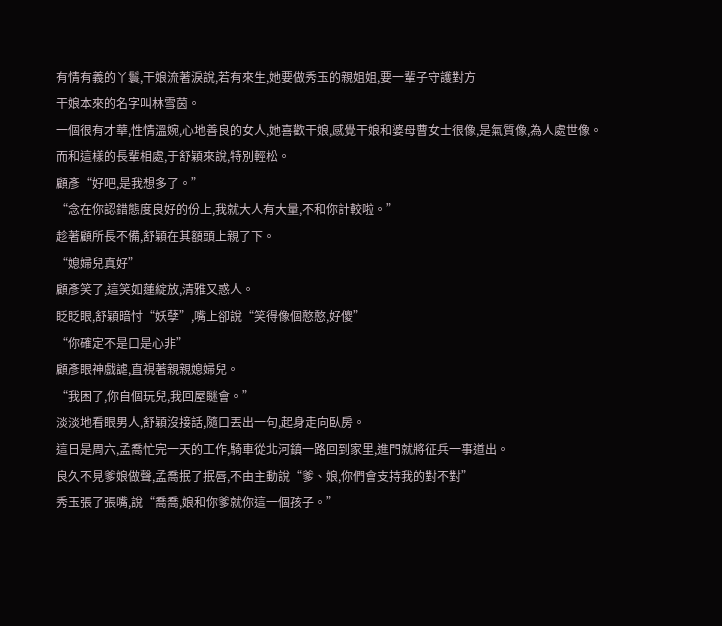有情有義的丫鬟,干娘流著淚說,若有來生,她要做秀玉的親姐姐,要一輩子守護對方
干娘本來的名字叫林雪茵。
一個很有才華,性情溫婉,心地善良的女人,她喜歡干娘,感覺干娘和婆母曹女士很像,是氣質像,為人處世像。
而和這樣的長輩相處,于舒穎來說,特別輕松。
顧彥“好吧,是我想多了。”
“念在你認錯態度良好的份上,我就大人有大量,不和你計較啦。”
趁著顧所長不備,舒穎在其額頭上親了下。
“媳婦兒真好”
顧彥笑了,這笑如蓮綻放,清雅又惑人。
眨眨眼,舒穎暗忖“妖孽”,嘴上卻說“笑得像個憨憨,好傻”
“你確定不是口是心非”
顧彥眼神戲謔,直視著親親媳婦兒。
“我困了,你自個玩兒,我回屋瞇會。”
淡淡地看眼男人,舒穎沒接話,隨口丟出一句,起身走向臥房。
這日是周六,孟喬忙完一天的工作,騎車從北河鎮一路回到家里,進門就將征兵一事道出。
良久不見爹娘做聲,孟喬抿了抿唇,不由主動說“爹、娘,你們會支持我的對不對”
秀玉張了張嘴,說“喬喬,娘和你爹就你這一個孩子。”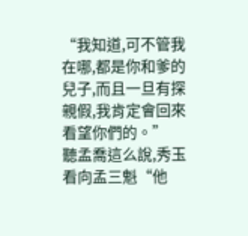“我知道,可不管我在哪,都是你和爹的兒子,而且一旦有探親假,我肯定會回來看望你們的。”
聽孟喬這么說,秀玉看向孟三魁“他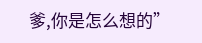爹,你是怎么想的”